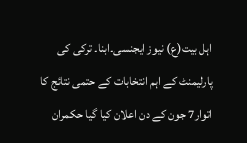اہل بیت(ع) نیوز ایجنسی۔ابنا۔ ترکی کی پارلیمنٹ کے اہم انتخابات کے حتمی نتائج کا اتوار7 جون کے دن اعلان کیا گیا حکمران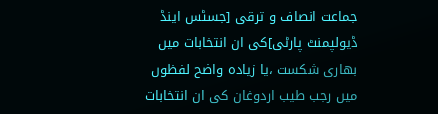جماعت انصاف و ترقی [جسٹس اینڈ ڈیولپمنٹ پارٹی]کی ان انتخابات میں بھاری شکست ،یا زیادہ واضح لفظوں میں رجب طیب اردوغان کی ان انتخابات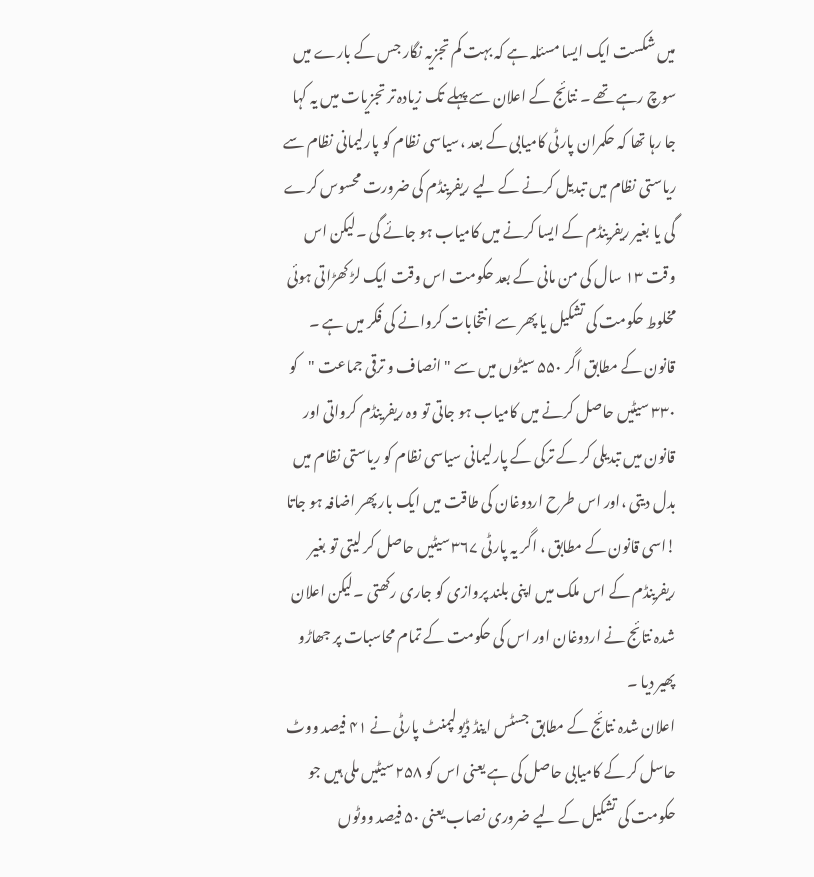میں شکست ایک ایسا مسئلہ ہے کہ بہت کم تجزیہ نگار جس کے بارے میں سوچ رہے تھے ۔ نتائج کے اعلان سے پہلے تک زیادہ تر تجزیات میں یہ کہا جا رہا تھا کہ حکمران پارٹی کامیابی کے بعد ،سیاسی نظام کو پارلیمانی نظام سے ریاستی نظام میں تبدیل کرنے کے لیے ریفرینڈم کی ضرورت محسوس کرے گی یا بغیر ریفرینڈم کے ایسا کرنے میں کامیاب ہو جائے گی ۔لیکن اس وقت ۱۳ سال کی من مانی کے بعد حکومت اس وقت ایک لڑ کھڑاتی ہوئی مخلوط حکومت کی تشکیل یا پھر سے انتخابات کروانے کی فکر میں ہے ۔
قانون کے مطابق اگر ۵۵۰ سیٹوں میں سے "انصاف و ترقی جماعت "کو ۳۳۰ سیٹیں حاصل کرنے میں کامیاب ہو جاتی تو وہ ریفرینڈم کرواتی اور قانون میں تبدیلی کر کے ترکی کے پارلیمانی سیاسی نظام کو ریاستی نظام میں بدل دیتی ،اور اس طرح اردوغان کی طاقت میں ایک بار پھر اضافہ ہو جاتا !اسی قانون کے مطابق ، اگر یہ پارٹی ۳۶۷ سیٹیں حاصل کر لیتی تو بغیر ریفرینڈم کے اس ملک میں اپنی بلند پروازی کو جاری رکھتی ۔لیکن اعلان شدہ نتائج نے اردوغان اور اس کی حکومت کے تمام محاسبات پر جھاڑو پھیر دیا ۔
اعلان شدہ نتائج کے مطابق جسٹس اینڈ ڈیولپمنٹ پارٹی نے ۴۱ فیصد ووٹ حاسل کر کے کامیابی حاصل کی ہے یعنی اس کو ۲۵۸ سیٹیں ملی ہیں جو حکومت کی تشکیل کے لیے ضروری نصاب یعنی ۵۰ فیصد ووٹوں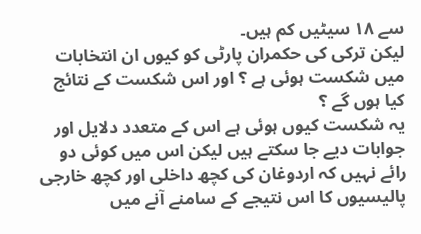سے ۱۸ سیٹیں کم ہیں۔
لیکن ترکی کی حکمران پارٹی کو کیوں ان انتخابات میں شکست ہوئی ہے ؟ اور اس شکست کے نتائج کیا ہوں گے ؟
یہ شکست کیوں ہوئی ہے اس کے متعدد دلایل اور جوابات دیے جا سکتے ہیں لیکن اس میں کوئی دو رائے نہیں کہ اردوغان کی کچھ داخلی اور کچھ خارجی پالیسیوں کا اس نتیجے کے سامنے آنے میں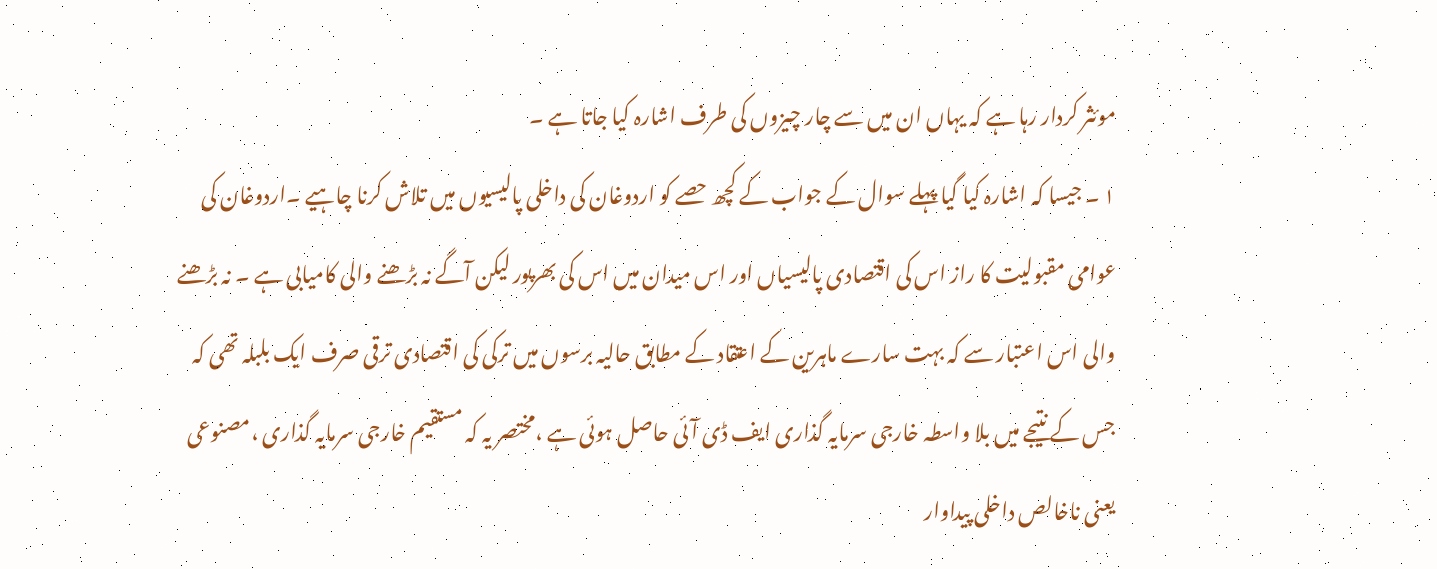موئثر کردار رہا ہے کہ یہاں ان میں سے چار چیزوں کی طرف اشارہ کیا جاتا ہے ۔
۱ ۔ جیسا کہ اشارہ کیا گیا پہلے سوال کے جواب کے کچھ حصے کو اردوغان کی داخلی پالیسیوں میں تلاش کرنا چاہیے ۔اردوغان کی عوامی مقبولیت کا راز اس کی اقتصادی پالیسیاں اور اس میدان میں اس کی بھرپور لیکن آگے نہ بڑھنے والی کامیابی ہے ۔ نہ بڑھنے والی اس اعتبار سے کہ بہت سارے ماہرین کے اعتقاد کے مطابق حالیہ برسوں میں ترکی کی اقتصادی ترقی صرف ایک بلبلہ تھی کہ جس کے نتیجے میں بلا واسطہ خارجی سرمایہ گذاری ایف ڈی آئی حاصل ہوئی ہے ،مختصر یہ کہ مستقیم خارجی سرمایہ گذاری ،مصنوعی یعنی ناخالص داخلی پیداوار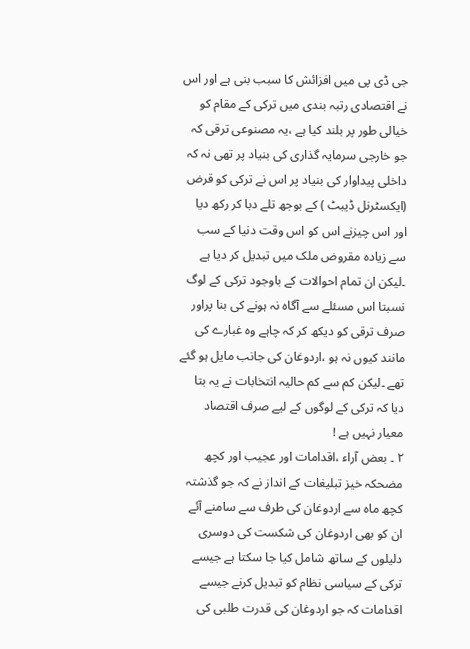جی ڈی پی میں افزائش کا سبب بنی ہے اور اس نے اقتصادی رتبہ بندی میں ترکی کے مقام کو خیالی طور پر بلند کیا ہے ،یہ مصنوعی ترقی کہ جو خارجی سرمایہ گذاری کی بنیاد پر تھی نہ کہ داخلی پیداوار کی بنیاد پر اس نے ترکی کو قرض (ایکسٹرنل ڈیبٹ ) کے بوجھ تلے دبا کر رکھ دیا اور اس چیزنے اس کو اس وقت دنیا کے سب سے زیادہ مقروض ملک میں تبدیل کر دیا ہے ۔لیکن ان تمام احوالات کے باوجود ترکی کے لوگ نسبتا اس مسئلے سے آگاہ نہ ہونے کی بنا پراور صرف ترقی کو دیکھ کر کہ چاہے وہ غبارے کی مانند کیوں نہ ہو ،اردوغان کی جانب مایل ہو گئے تھے ۔لیکن کم سے کم حالیہ انتخابات نے یہ بتا دیا کہ ترکی کے لوگوں کے لیے صرف اقتصاد معیار نہیں ہے !
۲ ۔ بعض آراء ،اقدامات اور عجیب اور کچھ مضحکہ خیز تبلیغات کے انداز نے کہ جو گذشتہ کچھ ماہ سے اردوغان کی طرف سے سامنے آئے ان کو بھی اردوغان کی شکست کی دوسری دلیلوں کے ساتھ شامل کیا جا سکتا ہے جیسے ترکی کے سیاسی نظام کو تبدیل کرنے جیسے اقدامات کہ جو اردوغان کی قدرت طلبی کی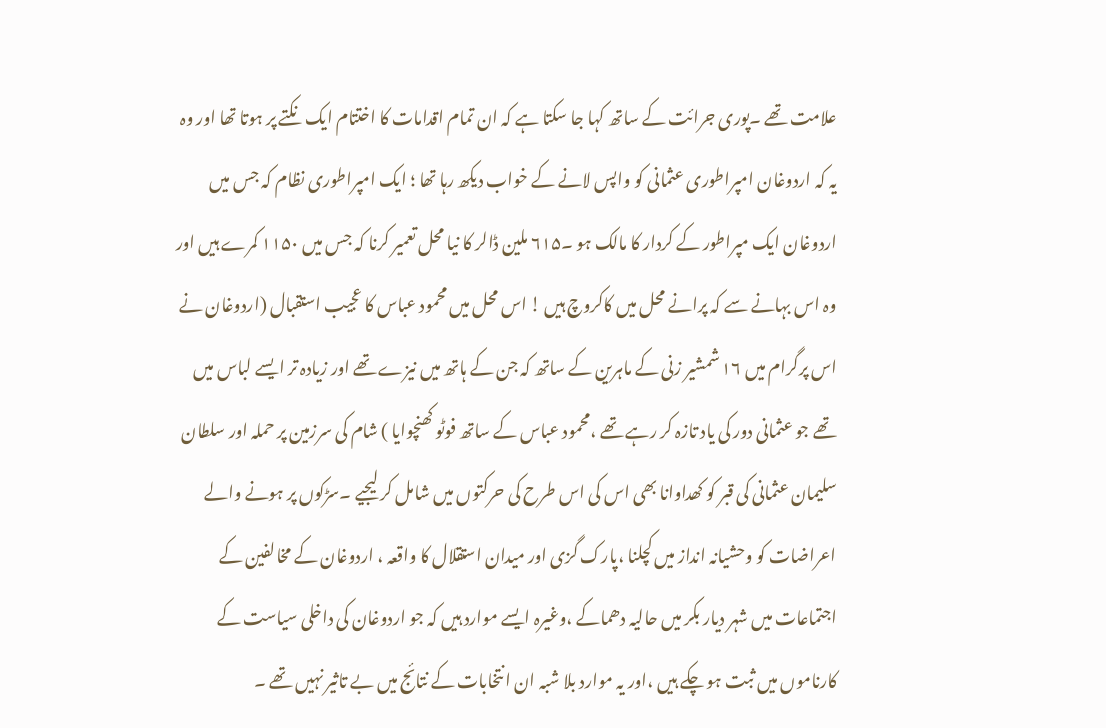علامت تھے ۔پوری جرائت کے ساتھ کہا جا سکتا ہے کہ ان تمام اقدامات کا اختتام ایک نکتے پر ہوتا تھا اور وہ یہ کہ اردوغان امپراطوری عثمانی کو واپس لانے کے خواب دیکھ رہا تھا ؛ ایک امپراطوری نظام کہ جس میں اردوغان ایک مپراطور کے کردار کا مالک ہو ۔۶۱۵ ملین ڈالر کا نیا محل تعمیر کرنا کہ جس میں ۱۱۵۰ کمرے ہیں اور وہ اس بہانے سے کہ پرانے محل میں کاکروچ ہیں ! اس محل میں محمود عباس کا عجیب استقبال (اردوغان نے اس پرگرام میں ۱۶ شمشیر زنی کے ماہرین کے ساتھ کہ جن کے ہاتھ میں نیزے تھے اور زیادہ تر ایسے لباس میں تھے جو عثمانی دور کی یاد تازہ کر رہے تھے ،محمود عباس کے ساتھ فوٹو کھنچوایا ) شام کی سرزمین پر حملہ اور سلطان سلیمان عثمانی کی قبر کو کھداوانا بھی اس کی اس طرح کی حرکتوں میں شامل کر لیجیے ۔سڑکوں پر ہونے والے اعراضات کو وحشیانہ انداز میں کچلنا ،پارک گزی اور میدان استقلال کا واقعہ ، اردوغان کے مخالفین کے اجتماعات میں شہر دیار بکر میں حالیہ دھماکے ،وغیرہ ایسے موارد ہیں کہ جو اردوغان کی داخلی سیاست کے کارناموں میں ثبت ہو چکے ہیں ،اور یہ موارد بلا شبہ ان انتخابات کے نتائج میں بے تاثیر نہیں تھے ۔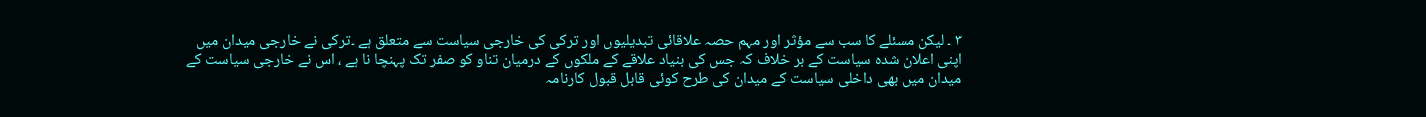۳ ۔ لیکن مسئلے کا سب سے مؤثر اور مہم حصہ علاقائی تبدیلیوں اور ترکی کی خارجی سیاست سے متعلق ہے ۔ترکی نے خارجی میدان میں اپنی اعلان شدہ سیاست کے بر خلاف کہ جس کی بنیاد علاقے کے ملکوں کے درمیان تناو کو صفر تک پہنچا نا ہے ، اس نے خارجی سیاست کے میدان میں بھی داخلی سیاست کے میدان کی طرح کوئی قابل قبول کارنامہ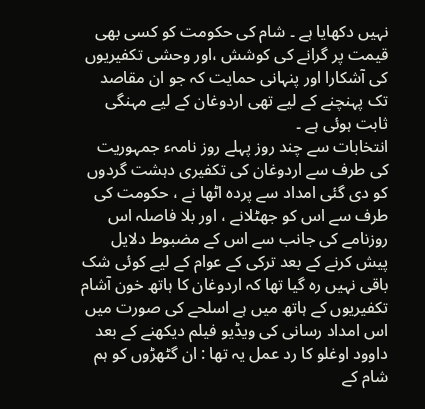نہیں دکھایا ہے ۔ شام کی حکومت کو کسی بھی قیمت پر گرانے کی کوشش ،اور وحشی تکفیریوں کی آشکارا اور پنہانی حمایت کہ جو ان مقاصد تک پہنچنے کے لیے تھی اردوغان کے لیے مہنگی ثابت ہوئی ہے ۔
انتخابات سے چند روز پہلے روز نامہء جمہوریت کی طرف سے اردوغان کی تکفیری دہشت گردوں کو دی گئی امداد سے پردہ اٹھا نے ، حکومت کی طرف سے اس کو جھٹلانے ، اور بلا فاصلہ اس روزنامے کی جانب سے اس کے مضبوط دلایل پیش کرنے کے بعد ترکی کے عوام کے لیے کوئی شک باقی نہیں رہ گیا تھا کہ اردوغان کا ہاتھ خون آشام تکفیریوں کے ہاتھ میں ہے اسلحے کی صورت میں اس امداد رسانی کی ویڈیو فیلم دیکھنے کے بعد داوود اوغلو کا رد عمل یہ تھا : ان گٹھڑوں کو ہم شام کے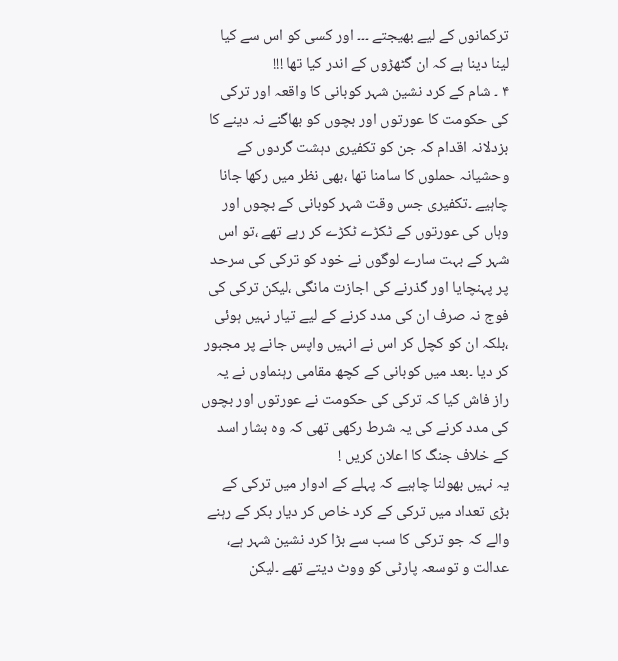ترکمانوں کے لیے بھیجتے ۔۔۔ اور کسی کو اس سے کیا لینا دینا ہے کہ ان گٹھڑوں کے اندر کیا تھا !!!
۴ ۔ شام کے کرد نشین شہر کوبانی کا واقعہ اور ترکی کی حکومت کا عورتوں اور بچوں کو بھاگنے نہ دینے کا بزدلانہ اقدام کہ جن کو تکفیری دہشت گردوں کے وحشیانہ حملوں کا سامنا تھا ،بھی نظر میں رکھا جانا چاہیے ۔تکفیری جس وقت شہر کوبانی کے بچوں اور وہاں کی عورتوں کے ٹکڑے ٹکڑے کر رہے تھے ،تو اس شہر کے بہت سارے لوگوں نے خود کو ترکی کی سرحد پر پہنچایا اور گذرنے کی اجازت مانگی ،لیکن ترکی کی فوج نہ صرف ان کی مدد کرنے کے لیے تیار نہیں ہوئی ،بلکہ ان کو کچل کر اس نے انہیں واپس جانے پر مجبور کر دیا ۔بعد میں کوبانی کے کچھ مقامی رہنماوں نے یہ راز فاش کیا کہ ترکی کی حکومت نے عورتوں اور بچوں کی مدد کرنے کی یہ شرط رکھی تھی کہ وہ بشار اسد کے خلاف جنگ کا اعلان کریں !
یہ نہیں بھولنا چاہیے کہ پہلے کے ادوار میں ترکی کے بڑی تعداد میں ترکی کے کرد خاص کر دیار بکر کے رہنے والے کہ جو ترکی کا سب سے بڑا کرد نشین شہر ہے، عدالت و توسعہ پارٹی کو ووٹ دیتے تھے ۔لیکن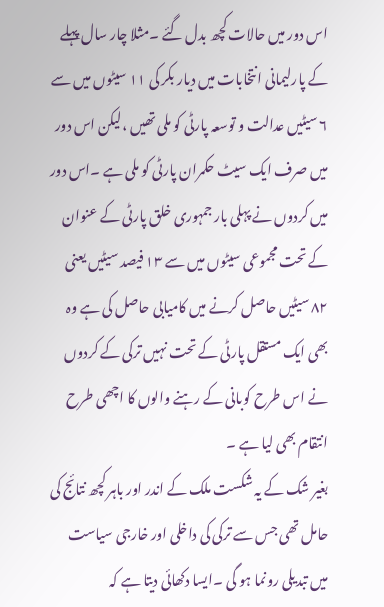اس دور میں حالات کچھ بدل گئے ۔مثلا چار سال پہلے کے پارلیمانی انتخابات میں دیار بکر کی ۱۱ سیٹوں میں سے ۶ سیٹیں عدالت و توسعہ پارٹی کو ملی تھیں ،لیکن اس دور میں صرف ایک سیٹ حکمران پارٹی کو ملی ہے ۔اس دور میں کردوں نے پہلی بار جمہوری خلق پارٹی کے عنوان کے تحت مجموعی سیٹوں میں سے ۱۳ فیصد سیٹیں یعنی ۸۲ سیٹیں حاصل کرنے میں کامیابی حاصل کی ہے وہ بھی ایک مستقل پارٹی کے تحت نہیں ترکی کے کردوں نے اس طرح کوبانی کے رہنے والوں کا اچھی طرح انتقام بھی لیا ہے ۔
بغیر شک کے یہ شکست ملک کے اندر اور باہر کچھ نتائج کی حامل تھی جس سے ترکی کی داخلی اور خارجی سیاست میں تبدیلی رونما ہو گی ۔ایسا دکھائی دیتا ہے کہ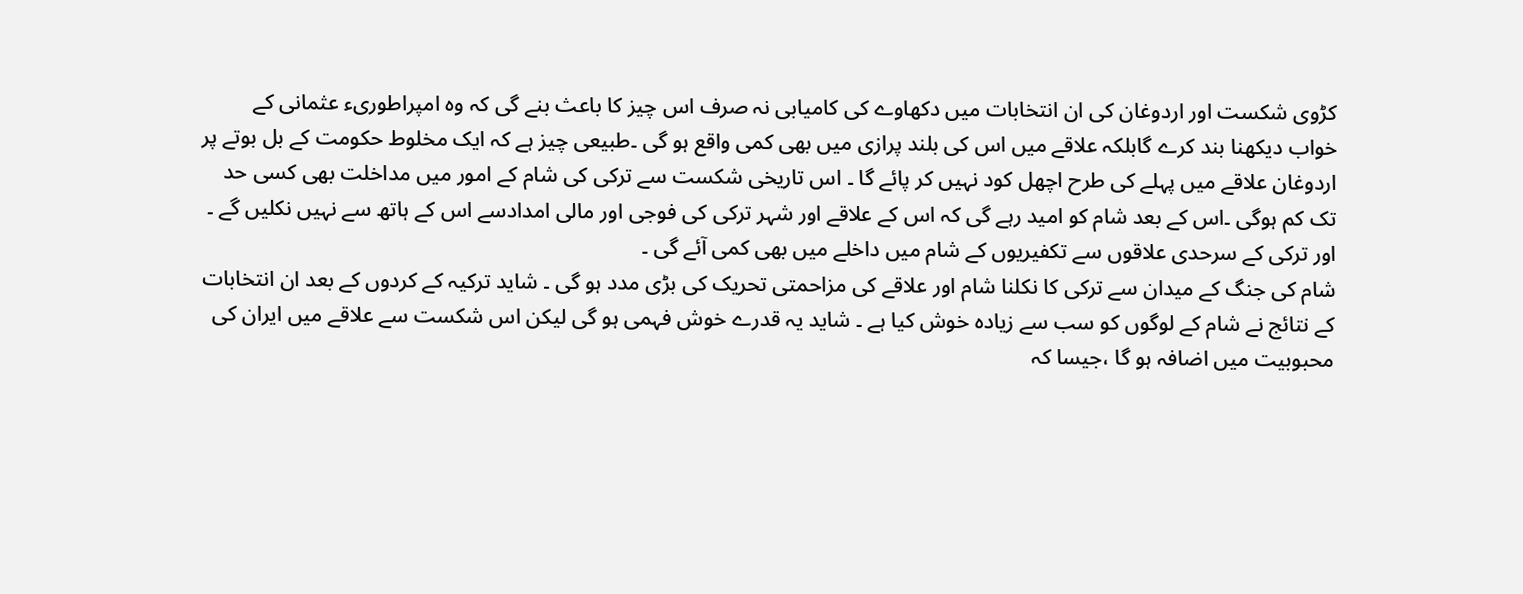کڑوی شکست اور اردوغان کی ان انتخابات میں دکھاوے کی کامیابی نہ صرف اس چیز کا باعث بنے گی کہ وہ امپراطوریء عثمانی کے خواب دیکھنا بند کرے گابلکہ علاقے میں اس کی بلند پرازی میں بھی کمی واقع ہو گی ۔طبیعی چیز ہے کہ ایک مخلوط حکومت کے بل بوتے پر اردوغان علاقے میں پہلے کی طرح اچھل کود نہیں کر پائے گا ۔ اس تاریخی شکست سے ترکی کی شام کے امور میں مداخلت بھی کسی حد تک کم ہوگی ۔اس کے بعد شام کو امید رہے گی کہ اس کے علاقے اور شہر ترکی کی فوجی اور مالی امدادسے اس کے ہاتھ سے نہیں نکلیں گے ۔ اور ترکی کے سرحدی علاقوں سے تکفیریوں کے شام میں داخلے میں بھی کمی آئے گی ۔
شام کی جنگ کے میدان سے ترکی کا نکلنا شام اور علاقے کی مزاحمتی تحریک کی بڑی مدد ہو گی ۔ شاید ترکیہ کے کردوں کے بعد ان انتخابات کے نتائج نے شام کے لوگوں کو سب سے زیادہ خوش کیا ہے ۔ شاید یہ قدرے خوش فہمی ہو گی لیکن اس شکست سے علاقے میں ایران کی محبوبیت میں اضافہ ہو گا ،جیسا کہ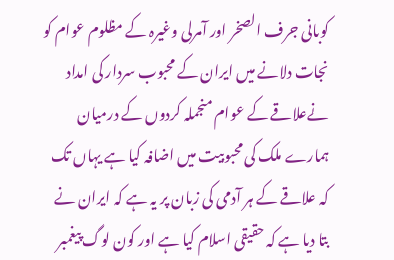کوبانی جرف الصخر اور آمرلی وغیرہ کے مظلوم عوام کو نجات دلانے میں ایران کے محبوب سردار کی امداد نےعلاقے کے عوام منجملہ کردوں کے درمیان ہمارے ملک کی محبوبیت میں اضافہ کیا ہے یہاں تک کہ علاقے کے ہر آدمی کی زبان پر یہ ہے کہ ایران نے بتا دیا ہے کہ حقیقی اسلام کیا ہے اور کون لوگ پیغمبر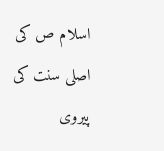اسلام ص کی اصلی سنت کی پیروی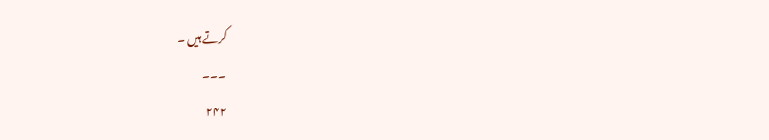کرتے ہیں ۔
۔۔۔
۲۴۲